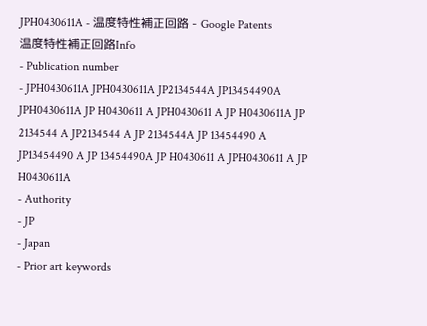JPH0430611A - 温度特性補正回路 - Google Patents
温度特性補正回路Info
- Publication number
- JPH0430611A JPH0430611A JP2134544A JP13454490A JPH0430611A JP H0430611 A JPH0430611 A JP H0430611A JP 2134544 A JP2134544 A JP 2134544A JP 13454490 A JP13454490 A JP 13454490A JP H0430611 A JPH0430611 A JP H0430611A
- Authority
- JP
- Japan
- Prior art keywords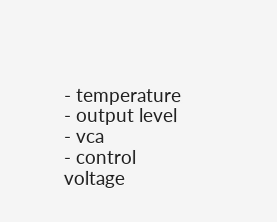- temperature
- output level
- vca
- control voltage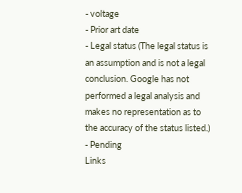- voltage
- Prior art date
- Legal status (The legal status is an assumption and is not a legal conclusion. Google has not performed a legal analysis and makes no representation as to the accuracy of the status listed.)
- Pending
Links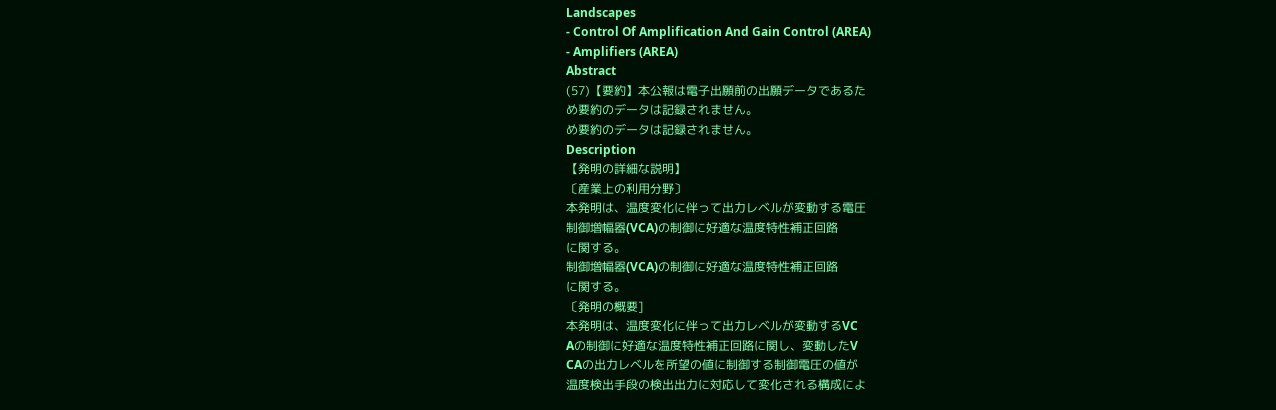Landscapes
- Control Of Amplification And Gain Control (AREA)
- Amplifiers (AREA)
Abstract
(57)【要約】本公報は電子出願前の出願データであるた
め要約のデータは記録されません。
め要約のデータは記録されません。
Description
【発明の詳細な説明】
〔産業上の利用分野〕
本発明は、温度変化に伴って出力レベルが変動する電圧
制御増幅器(VCA)の制御に好適な温度特性補正回路
に関する。
制御増幅器(VCA)の制御に好適な温度特性補正回路
に関する。
〔発明の概要]
本発明は、温度変化に伴って出力レベルが変動するVC
Aの制御に好適な温度特性補正回路に関し、変動したV
CAの出力レベルを所望の値に制御する制御電圧の値が
温度検出手段の検出出力に対応して変化される構成によ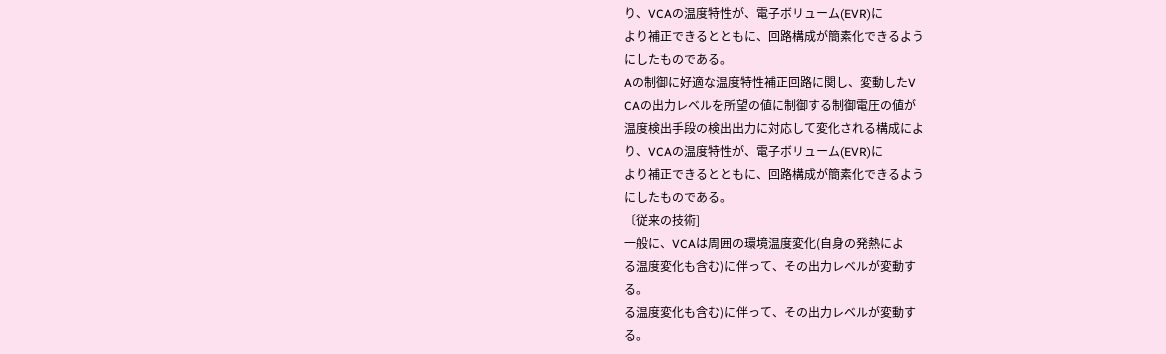り、VCAの温度特性が、電子ボリューム(EVR)に
より補正できるとともに、回路構成が簡素化できるよう
にしたものである。
Aの制御に好適な温度特性補正回路に関し、変動したV
CAの出力レベルを所望の値に制御する制御電圧の値が
温度検出手段の検出出力に対応して変化される構成によ
り、VCAの温度特性が、電子ボリューム(EVR)に
より補正できるとともに、回路構成が簡素化できるよう
にしたものである。
〔従来の技術]
一般に、VCAは周囲の環境温度変化(自身の発熱によ
る温度変化も含む)に伴って、その出力レベルが変動す
る。
る温度変化も含む)に伴って、その出力レベルが変動す
る。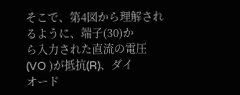そこで、第4図から理解されるように、端子(30)か
ら入力された直流の電圧(VO )が抵抗(R)、ダイ
オード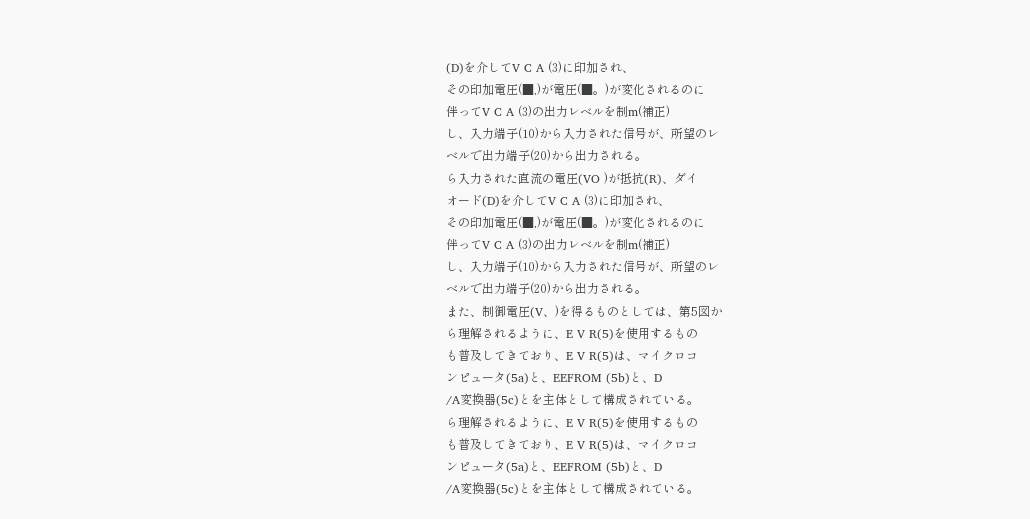(D)を介してV C A (3)に印加され、
その印加電圧(■,)が電圧(■。)が変化されるのに
伴ってV C A (3)の出力レベルを制m(補正)
し、入力端子(10)から入力された信号が、所望のレ
ベルで出力端子(20)から出力される。
ら入力された直流の電圧(VO )が抵抗(R)、ダイ
オード(D)を介してV C A (3)に印加され、
その印加電圧(■,)が電圧(■。)が変化されるのに
伴ってV C A (3)の出力レベルを制m(補正)
し、入力端子(10)から入力された信号が、所望のレ
ベルで出力端子(20)から出力される。
また、制御電圧(V、)を得るものとしては、第5図か
ら理解されるように、E V R(5)を使用するもの
も普及してきており、E V R(5)は、マイクロコ
ンピュータ(5a)と、EEFROM (5b)と、D
/A変換器(5c)とを主体として構成されている。
ら理解されるように、E V R(5)を使用するもの
も普及してきており、E V R(5)は、マイクロコ
ンピュータ(5a)と、EEFROM (5b)と、D
/A変換器(5c)とを主体として構成されている。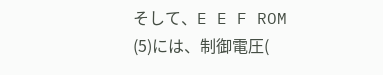そして、E E F ROM (5)には、制御電圧(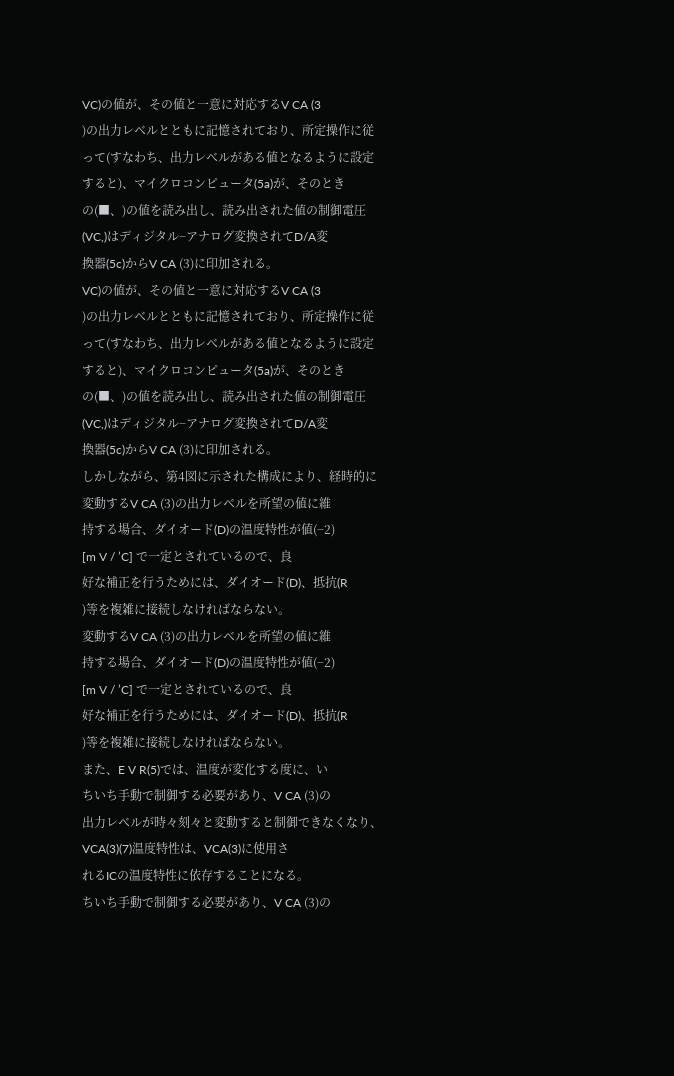VC)の値が、その値と一意に対応するV CA (3
)の出力レベルとともに記憶されており、所定操作に従
って(すなわち、出力レベルがある値となるように設定
すると)、マイクロコンピュータ(5a)が、そのとき
の(■、)の値を読み出し、読み出された値の制御電圧
(VC,)はディジタル−アナログ変換されてD/A変
換器(5c)からV CA (3)に印加される。
VC)の値が、その値と一意に対応するV CA (3
)の出力レベルとともに記憶されており、所定操作に従
って(すなわち、出力レベルがある値となるように設定
すると)、マイクロコンピュータ(5a)が、そのとき
の(■、)の値を読み出し、読み出された値の制御電圧
(VC,)はディジタル−アナログ変換されてD/A変
換器(5c)からV CA (3)に印加される。
しかしながら、第4図に示された構成により、経時的に
変動するV CA (3)の出力レベルを所望の値に維
持する場合、ダイオード(D)の温度特性が値(−2)
[m V / ’C] で一定とされているので、良
好な補正を行うためには、ダイオード(D)、抵抗(R
)等を複雑に接続しなければならない。
変動するV CA (3)の出力レベルを所望の値に維
持する場合、ダイオード(D)の温度特性が値(−2)
[m V / ’C] で一定とされているので、良
好な補正を行うためには、ダイオード(D)、抵抗(R
)等を複雑に接続しなければならない。
また、E V R(5)では、温度が変化する度に、い
ちいち手動で制御する必要があり、V CA (3)の
出力レベルが時々刻々と変動すると制御できなくなり、
VCA(3)(7)温度特性は、VCA(3)に使用さ
れるICの温度特性に依存することになる。
ちいち手動で制御する必要があり、V CA (3)の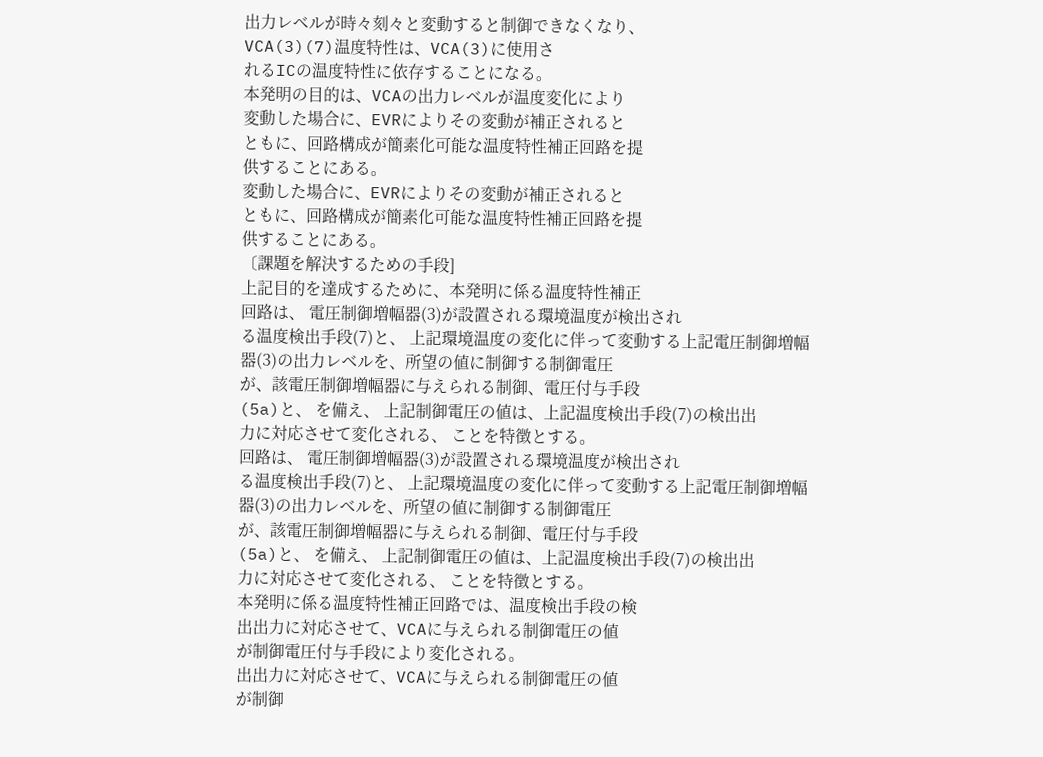出力レベルが時々刻々と変動すると制御できなくなり、
VCA(3)(7)温度特性は、VCA(3)に使用さ
れるICの温度特性に依存することになる。
本発明の目的は、VCAの出力レベルが温度変化により
変動した場合に、EVRによりその変動が補正されると
ともに、回路構成が簡素化可能な温度特性補正回路を提
供することにある。
変動した場合に、EVRによりその変動が補正されると
ともに、回路構成が簡素化可能な温度特性補正回路を提
供することにある。
〔課題を解決するための手段]
上記目的を達成するために、本発明に係る温度特性補正
回路は、 電圧制御増幅器(3)が設置される環境温度が検出され
る温度検出手段(7)と、 上記環境温度の変化に伴って変動する上記電圧制御増幅
器(3)の出力レベルを、所望の値に制御する制御電圧
が、該電圧制御増幅器に与えられる制御、電圧付与手段
(5a)と、 を備え、 上記制御電圧の値は、上記温度検出手段(7)の検出出
力に対応させて変化される、 ことを特徴とする。
回路は、 電圧制御増幅器(3)が設置される環境温度が検出され
る温度検出手段(7)と、 上記環境温度の変化に伴って変動する上記電圧制御増幅
器(3)の出力レベルを、所望の値に制御する制御電圧
が、該電圧制御増幅器に与えられる制御、電圧付与手段
(5a)と、 を備え、 上記制御電圧の値は、上記温度検出手段(7)の検出出
力に対応させて変化される、 ことを特徴とする。
本発明に係る温度特性補正回路では、温度検出手段の検
出出力に対応させて、VCAに与えられる制御電圧の値
が制御電圧付与手段により変化される。
出出力に対応させて、VCAに与えられる制御電圧の値
が制御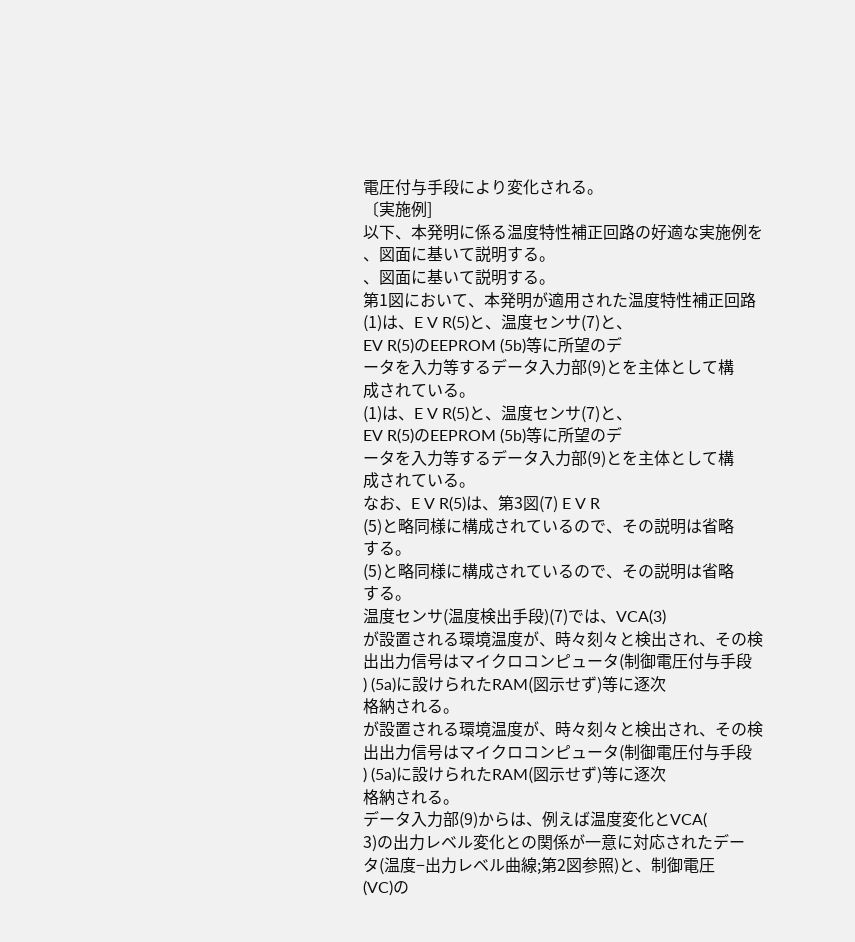電圧付与手段により変化される。
〔実施例]
以下、本発明に係る温度特性補正回路の好適な実施例を
、図面に基いて説明する。
、図面に基いて説明する。
第1図において、本発明が適用された温度特性補正回路
(1)は、E V R(5)と、温度センサ(7)と、
EV R(5)のEEPROM (5b)等に所望のデ
ータを入力等するデータ入力部(9)とを主体として構
成されている。
(1)は、E V R(5)と、温度センサ(7)と、
EV R(5)のEEPROM (5b)等に所望のデ
ータを入力等するデータ入力部(9)とを主体として構
成されている。
なお、E V R(5)は、第3図(7) E V R
(5)と略同様に構成されているので、その説明は省略
する。
(5)と略同様に構成されているので、その説明は省略
する。
温度センサ(温度検出手段)(7)では、VCA(3)
が設置される環境温度が、時々刻々と検出され、その検
出出力信号はマイクロコンピュータ(制御電圧付与手段
) (5a)に設けられたRAM(図示せず)等に逐次
格納される。
が設置される環境温度が、時々刻々と検出され、その検
出出力信号はマイクロコンピュータ(制御電圧付与手段
) (5a)に設けられたRAM(図示せず)等に逐次
格納される。
データ入力部(9)からは、例えば温度変化とVCA(
3)の出力レベル変化との関係が一意に対応されたデー
タ(温度−出力レベル曲線;第2図参照)と、制御電圧
(VC)の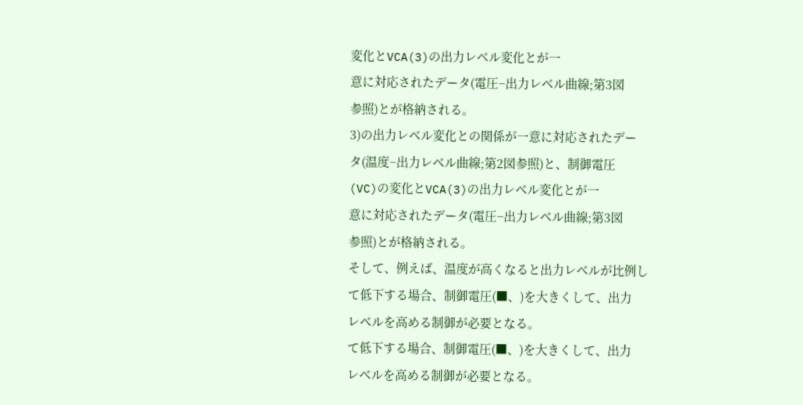変化とVCA(3)の出力レベル変化とが一
意に対応されたデータ(電圧−出力レベル曲線;第3図
参照)とが格納される。
3)の出力レベル変化との関係が一意に対応されたデー
タ(温度−出力レベル曲線;第2図参照)と、制御電圧
(VC)の変化とVCA(3)の出力レベル変化とが一
意に対応されたデータ(電圧−出力レベル曲線;第3図
参照)とが格納される。
そして、例えば、温度が高くなると出力レベルが比例し
て低下する場合、制御電圧(■、)を大きくして、出力
レベルを高める制御が必要となる。
て低下する場合、制御電圧(■、)を大きくして、出力
レベルを高める制御が必要となる。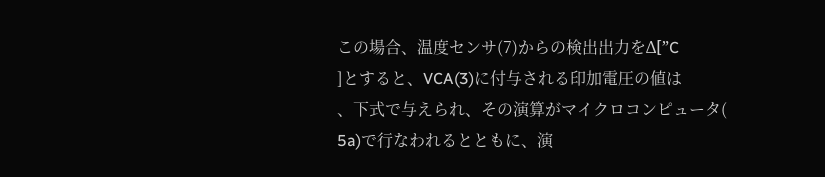この場合、温度センサ(7)からの検出出力をΔ[”C
]とすると、VCA(3)に付与される印加電圧の値は
、下式で与えられ、その演算がマイクロコンピュータ(
5a)で行なわれるとともに、演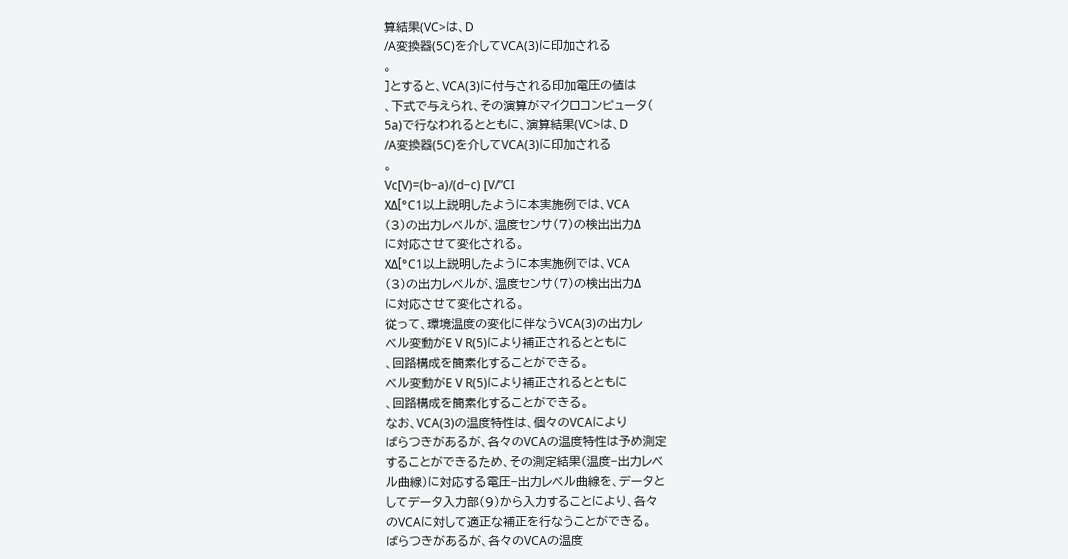算結果(VC>は、D
/A変換器(5C)を介してVCA(3)に印加される
。
]とすると、VCA(3)に付与される印加電圧の値は
、下式で与えられ、その演算がマイクロコンピュータ(
5a)で行なわれるとともに、演算結果(VC>は、D
/A変換器(5C)を介してVCA(3)に印加される
。
Vc[V)=(b−a)/(d−c) [V/”CI
XΔ[°C1以上説明したように本実施例では、VCA
(3)の出力レベルが、温度センサ(7)の検出出力Δ
に対応させて変化される。
XΔ[°C1以上説明したように本実施例では、VCA
(3)の出力レベルが、温度センサ(7)の検出出力Δ
に対応させて変化される。
従って、環境温度の変化に伴なうVCA(3)の出力レ
ベル変動がE V R(5)により補正されるとともに
、回路構成を簡素化することができる。
ベル変動がE V R(5)により補正されるとともに
、回路構成を簡素化することができる。
なお、VCA(3)の温度特性は、個々のVCAにより
ばらつきがあるが、各々のVCAの温度特性は予め測定
することができるため、その測定結果(温度−出力レベ
ル曲線)に対応する電圧−出力レベル曲線を、データと
してデータ入力部(9)から入力することにより、各々
のVCAに対して適正な補正を行なうことができる。
ばらつきがあるが、各々のVCAの温度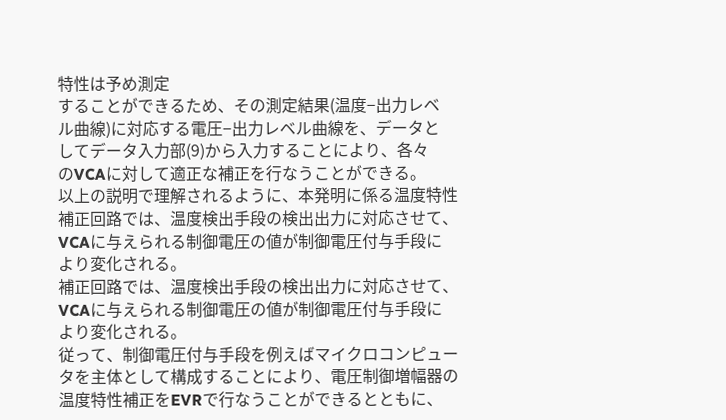特性は予め測定
することができるため、その測定結果(温度−出力レベ
ル曲線)に対応する電圧−出力レベル曲線を、データと
してデータ入力部(9)から入力することにより、各々
のVCAに対して適正な補正を行なうことができる。
以上の説明で理解されるように、本発明に係る温度特性
補正回路では、温度検出手段の検出出力に対応させて、
VCAに与えられる制御電圧の値が制御電圧付与手段に
より変化される。
補正回路では、温度検出手段の検出出力に対応させて、
VCAに与えられる制御電圧の値が制御電圧付与手段に
より変化される。
従って、制御電圧付与手段を例えばマイクロコンピュー
タを主体として構成することにより、電圧制御増幅器の
温度特性補正をEVRで行なうことができるとともに、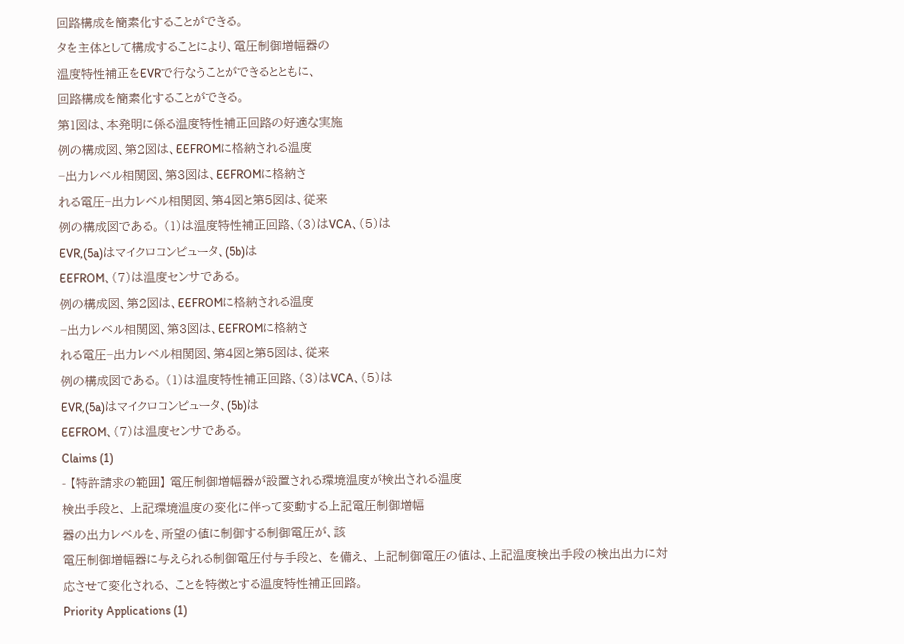回路構成を簡素化することができる。
タを主体として構成することにより、電圧制御増幅器の
温度特性補正をEVRで行なうことができるとともに、
回路構成を簡素化することができる。
第1図は、本発明に係る温度特性補正回路の好適な実施
例の構成図、第2図は、EEFROMに格納される温度
−出力レベル相関図、第3図は、EEFROMに格納さ
れる電圧−出力レベル相関図、第4図と第5図は、従来
例の構成図である。 (1)は温度特性補正回路、(3)はVCA、(5)は
EVR,(5a)はマイクロコンピュータ、(5b)は
EEFROM、(7)は温度センサである。
例の構成図、第2図は、EEFROMに格納される温度
−出力レベル相関図、第3図は、EEFROMに格納さ
れる電圧−出力レベル相関図、第4図と第5図は、従来
例の構成図である。 (1)は温度特性補正回路、(3)はVCA、(5)は
EVR,(5a)はマイクロコンピュータ、(5b)は
EEFROM、(7)は温度センサである。
Claims (1)
- 【特許請求の範囲】 電圧制御増幅器が設置される環境温度が検出される温度
検出手段と、 上記環境温度の変化に伴って変動する上記電圧制御増幅
器の出力レベルを、所望の値に制御する制御電圧が、該
電圧制御増幅器に与えられる制御電圧付与手段と、 を備え、 上記制御電圧の値は、上記温度検出手段の検出出力に対
応させて変化される、 ことを特徴とする温度特性補正回路。
Priority Applications (1)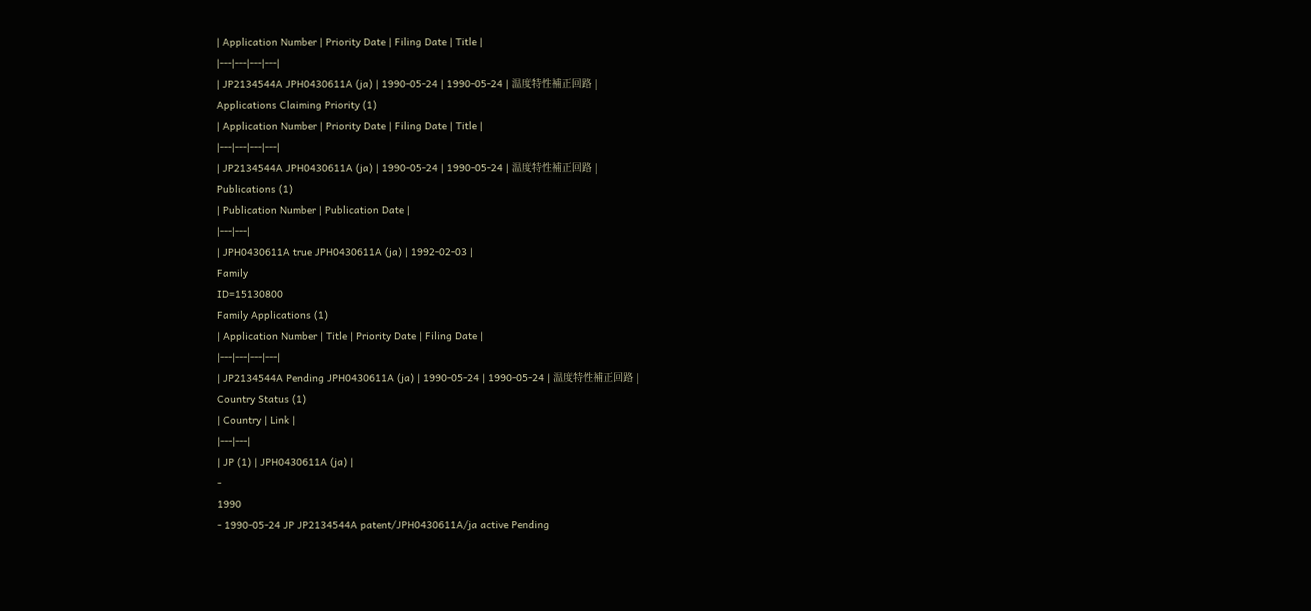| Application Number | Priority Date | Filing Date | Title |
|---|---|---|---|
| JP2134544A JPH0430611A (ja) | 1990-05-24 | 1990-05-24 | 温度特性補正回路 |
Applications Claiming Priority (1)
| Application Number | Priority Date | Filing Date | Title |
|---|---|---|---|
| JP2134544A JPH0430611A (ja) | 1990-05-24 | 1990-05-24 | 温度特性補正回路 |
Publications (1)
| Publication Number | Publication Date |
|---|---|
| JPH0430611A true JPH0430611A (ja) | 1992-02-03 |
Family
ID=15130800
Family Applications (1)
| Application Number | Title | Priority Date | Filing Date |
|---|---|---|---|
| JP2134544A Pending JPH0430611A (ja) | 1990-05-24 | 1990-05-24 | 温度特性補正回路 |
Country Status (1)
| Country | Link |
|---|---|
| JP (1) | JPH0430611A (ja) |
-
1990
- 1990-05-24 JP JP2134544A patent/JPH0430611A/ja active Pending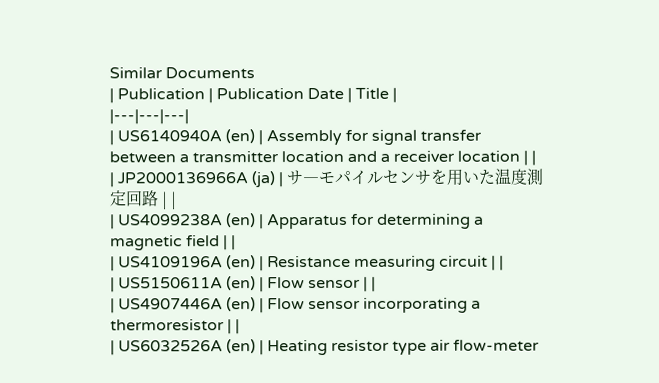Similar Documents
| Publication | Publication Date | Title |
|---|---|---|
| US6140940A (en) | Assembly for signal transfer between a transmitter location and a receiver location | |
| JP2000136966A (ja) | サ―モパイルセンサを用いた温度測定回路 | |
| US4099238A (en) | Apparatus for determining a magnetic field | |
| US4109196A (en) | Resistance measuring circuit | |
| US5150611A (en) | Flow sensor | |
| US4907446A (en) | Flow sensor incorporating a thermoresistor | |
| US6032526A (en) | Heating resistor type air flow-meter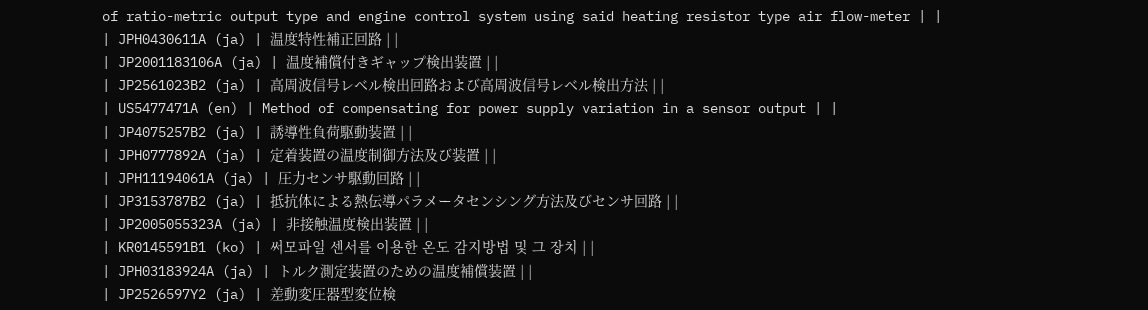of ratio-metric output type and engine control system using said heating resistor type air flow-meter | |
| JPH0430611A (ja) | 温度特性補正回路 | |
| JP2001183106A (ja) | 温度補償付きギャップ検出装置 | |
| JP2561023B2 (ja) | 高周波信号レベル検出回路および高周波信号レベル検出方法 | |
| US5477471A (en) | Method of compensating for power supply variation in a sensor output | |
| JP4075257B2 (ja) | 誘導性負荷駆動装置 | |
| JPH0777892A (ja) | 定着装置の温度制御方法及び装置 | |
| JPH11194061A (ja) | 圧力センサ駆動回路 | |
| JP3153787B2 (ja) | 抵抗体による熱伝導パラメータセンシング方法及びセンサ回路 | |
| JP2005055323A (ja) | 非接触温度検出装置 | |
| KR0145591B1 (ko) | 써모파일 센서를 이용한 온도 감지방법 및 그 장치 | |
| JPH03183924A (ja) | トルク測定装置のための温度補償装置 | |
| JP2526597Y2 (ja) | 差動変圧器型変位検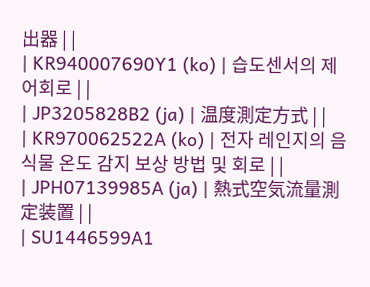出器 | |
| KR940007690Y1 (ko) | 습도센서의 제어회로 | |
| JP3205828B2 (ja) | 温度測定方式 | |
| KR970062522A (ko) | 전자 레인지의 음식물 온도 감지 보상 방법 및 회로 | |
| JPH07139985A (ja) | 熱式空気流量測定装置 | |
| SU1446599A1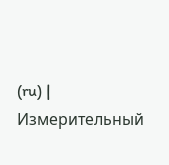(ru) | Измерительный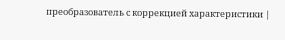преобразователь с коррекцией характеристики |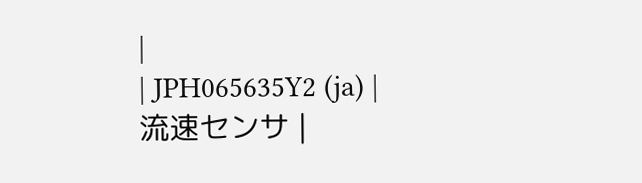|
| JPH065635Y2 (ja) | 流速センサ |